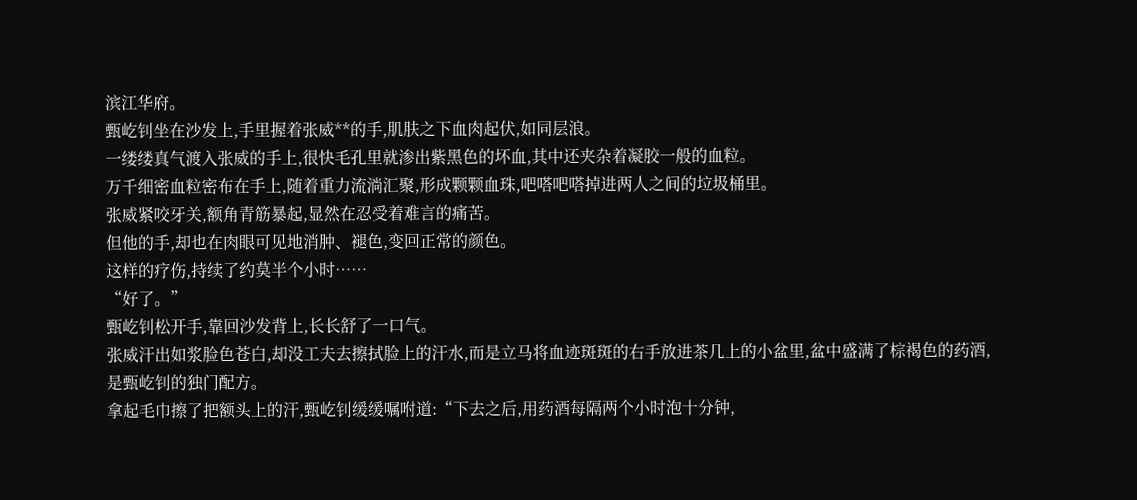滨江华府。
甄屹钊坐在沙发上,手里握着张威**的手,肌肤之下血肉起伏,如同层浪。
一缕缕真气渡入张威的手上,很快毛孔里就渗出紫黑色的坏血,其中还夹杂着凝胶一般的血粒。
万千细密血粒密布在手上,随着重力流淌汇聚,形成颗颗血珠,吧嗒吧嗒掉进两人之间的垃圾桶里。
张威紧咬牙关,额角青筋暴起,显然在忍受着难言的痛苦。
但他的手,却也在肉眼可见地消肿、褪色,变回正常的颜色。
这样的疗伤,持续了约莫半个小时……
“好了。”
甄屹钊松开手,靠回沙发背上,长长舒了一口气。
张威汗出如浆脸色苍白,却没工夫去擦拭脸上的汗水,而是立马将血迹斑斑的右手放进茶几上的小盆里,盆中盛满了棕褐色的药酒,是甄屹钊的独门配方。
拿起毛巾擦了把额头上的汗,甄屹钊缓缓嘱咐道:“下去之后,用药酒每隔两个小时泡十分钟,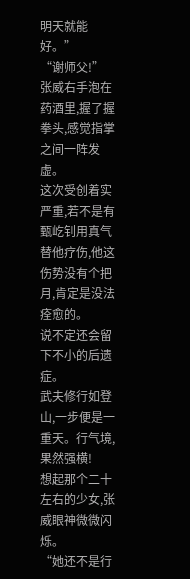明天就能好。”
“谢师父!”
张威右手泡在药酒里,握了握拳头,感觉指掌之间一阵发虚。
这次受创着实严重,若不是有甄屹钊用真气替他疗伤,他这伤势没有个把月,肯定是没法痊愈的。
说不定还会留下不小的后遗症。
武夫修行如登山,一步便是一重天。行气境,果然强横!
想起那个二十左右的少女,张威眼神微微闪烁。
“她还不是行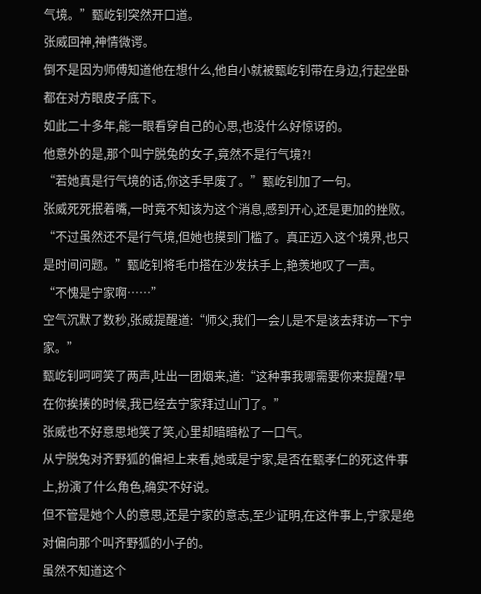气境。”甄屹钊突然开口道。
张威回神,神情微谔。
倒不是因为师傅知道他在想什么,他自小就被甄屹钊带在身边,行起坐卧都在对方眼皮子底下。
如此二十多年,能一眼看穿自己的心思,也没什么好惊讶的。
他意外的是,那个叫宁脱兔的女子,竟然不是行气境?!
“若她真是行气境的话,你这手早废了。”甄屹钊加了一句。
张威死死抿着嘴,一时竟不知该为这个消息,感到开心,还是更加的挫败。
“不过虽然还不是行气境,但她也摸到门槛了。真正迈入这个境界,也只是时间问题。”甄屹钊将毛巾搭在沙发扶手上,艳羡地叹了一声。
“不愧是宁家啊……”
空气沉默了数秒,张威提醒道:“师父,我们一会儿是不是该去拜访一下宁家。”
甄屹钊呵呵笑了两声,吐出一团烟来,道:“这种事我哪需要你来提醒?早在你挨揍的时候,我已经去宁家拜过山门了。”
张威也不好意思地笑了笑,心里却暗暗松了一口气。
从宁脱兔对齐野狐的偏袒上来看,她或是宁家,是否在甄孝仁的死这件事上,扮演了什么角色,确实不好说。
但不管是她个人的意思,还是宁家的意志,至少证明,在这件事上,宁家是绝对偏向那个叫齐野狐的小子的。
虽然不知道这个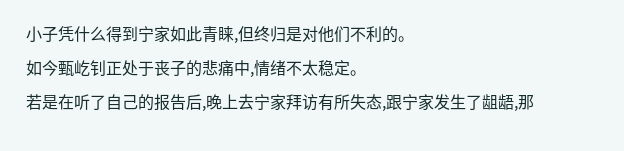小子凭什么得到宁家如此青睐,但终归是对他们不利的。
如今甄屹钊正处于丧子的悲痛中,情绪不太稳定。
若是在听了自己的报告后,晚上去宁家拜访有所失态,跟宁家发生了龃龉,那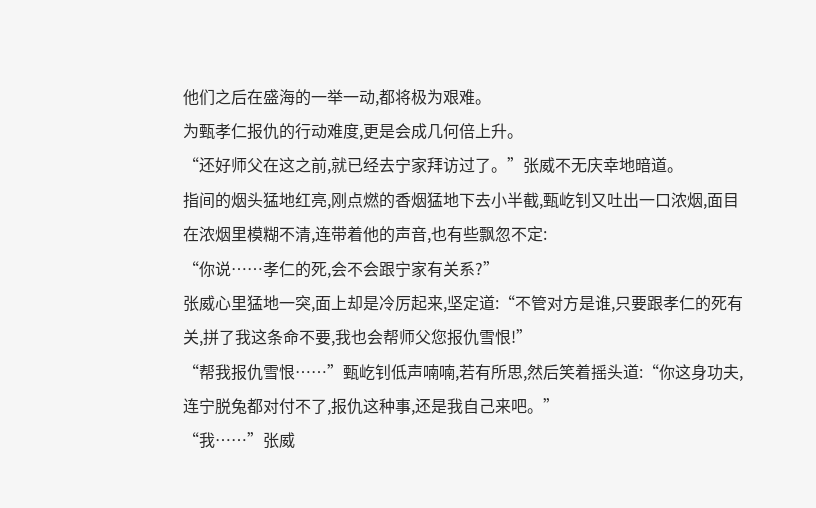他们之后在盛海的一举一动,都将极为艰难。
为甄孝仁报仇的行动难度,更是会成几何倍上升。
“还好师父在这之前,就已经去宁家拜访过了。”张威不无庆幸地暗道。
指间的烟头猛地红亮,刚点燃的香烟猛地下去小半截,甄屹钊又吐出一口浓烟,面目在浓烟里模糊不清,连带着他的声音,也有些飘忽不定:
“你说……孝仁的死,会不会跟宁家有关系?”
张威心里猛地一突,面上却是冷厉起来,坚定道:“不管对方是谁,只要跟孝仁的死有关,拼了我这条命不要,我也会帮师父您报仇雪恨!”
“帮我报仇雪恨……”甄屹钊低声喃喃,若有所思,然后笑着摇头道:“你这身功夫,连宁脱兔都对付不了,报仇这种事,还是我自己来吧。”
“我……”张威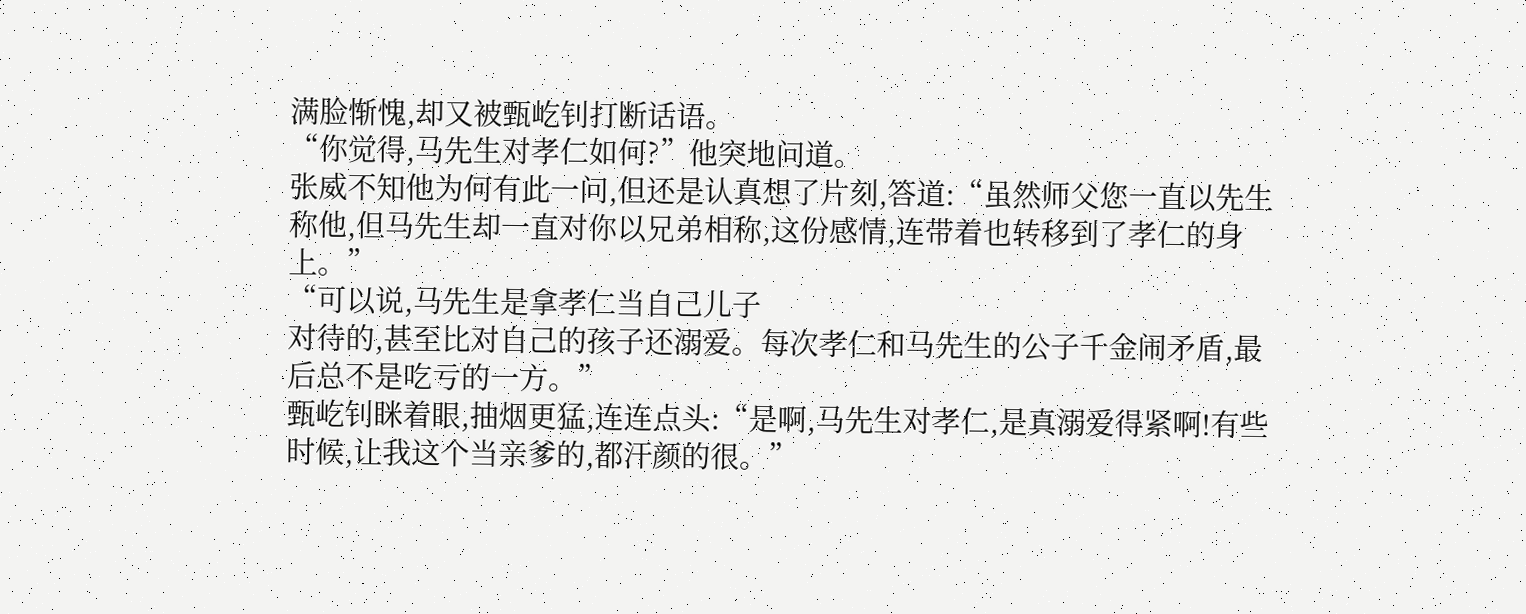满脸惭愧,却又被甄屹钊打断话语。
“你觉得,马先生对孝仁如何?”他突地问道。
张威不知他为何有此一问,但还是认真想了片刻,答道:“虽然师父您一直以先生称他,但马先生却一直对你以兄弟相称,这份感情,连带着也转移到了孝仁的身上。”
“可以说,马先生是拿孝仁当自己儿子
对待的,甚至比对自己的孩子还溺爱。每次孝仁和马先生的公子千金闹矛盾,最后总不是吃亏的一方。”
甄屹钊眯着眼,抽烟更猛,连连点头:“是啊,马先生对孝仁,是真溺爱得紧啊!有些时候,让我这个当亲爹的,都汗颜的很。”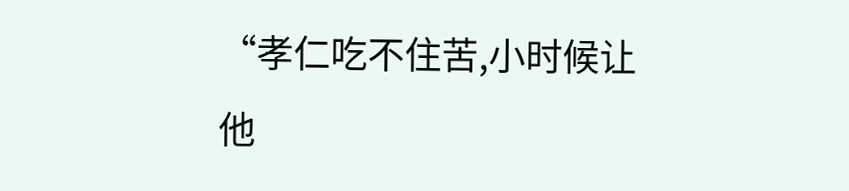“孝仁吃不住苦,小时候让他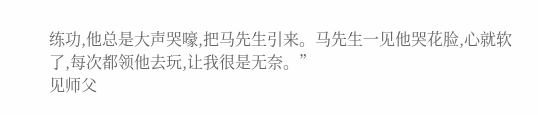练功,他总是大声哭嚎,把马先生引来。马先生一见他哭花脸,心就软了,每次都领他去玩,让我很是无奈。”
见师父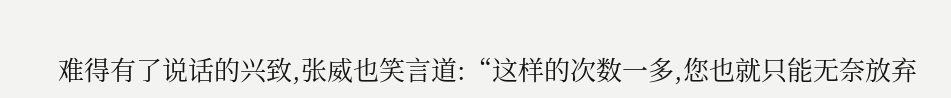难得有了说话的兴致,张威也笑言道:“这样的次数一多,您也就只能无奈放弃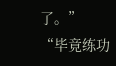了。”
“毕竟练功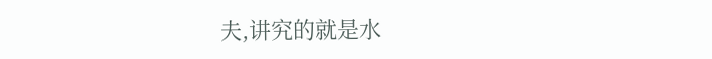夫,讲究的就是水